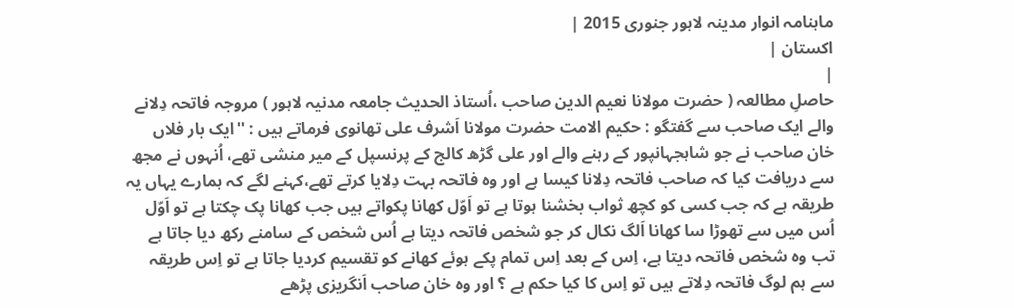ماہنامہ انوار مدینہ لاہور جنوری 2015 |
اكستان |
|
حاصلِ مطالعہ ( حضرت مولانا نعیم الدین صاحب ،اُستاذ الحدیث جامعہ مدنیہ لاہور ) مروجہ فاتحہ دِلانے والے ایک صاحب سے گفتگو : حکیم الامت حضرت مولانا اَشرف علی تھانوی فرماتے ہیں : ''ایک بار فلاں خان صاحب نے جو شاہجہانپور کے رہنے والے اور علی گڑھ کالج کے پرنسپل کے میر منشی تھے، اُنہوں نے مجھ سے دریافت کیا کہ صاحب فاتحہ دِلانا کیسا ہے اور وہ فاتحہ بہت دِلایا کرتے تھے،کہنے لگے کہ ہمارے یہاں یہ طریقہ ہے کہ جب کسی کو کچھ ثواب بخشنا ہوتا ہے تو اَوّل کھانا پکواتے ہیں جب کھانا پک چکتا ہے تو اَوّل اُس میں سے تھوڑا سا کھانا اَلگ نکال کر جو شخص فاتحہ دیتا ہے اُس شخص کے سامنے رکھ دیا جاتا ہے تب وہ شخص فاتحہ دیتا ہے، اِس کے بعد اِس تمام پکے ہوئے کھانے کو تقسیم کردیا جاتا ہے تو اِس طریقہ سے ہم لوگ فاتحہ دِلاتے ہیں تو اِس کا کیا حکم ہے ؟ اور وہ خان صاحب اَنگریزی پڑھے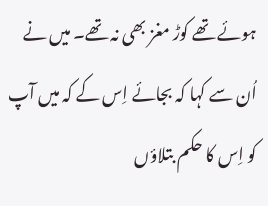ہوئے تھے کوڑ مغز بھی نہ تھے۔ میں نے اُن سے کہا کہ بجائے اِس کے کہ میں آپ کو اِس کا حکم بتلاؤں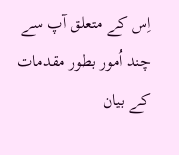اِس کے متعلق آپ سے چند اُمور بطور مقدمات کے بیان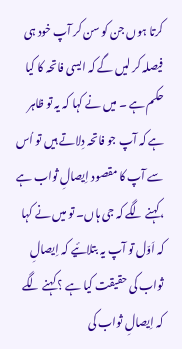کرتا ہوں جن کو سن کر آپ خود ہی فیصلہ کر لیں گے کہ ایسی فاتحہ کا کیا حکم ہے ۔ میں نے کہا کہ یہ تو ظاہر ہے کہ آپ جو فاتحہ دِلاتے ہیں تو اُس سے آپ کا مقصود اِیصالِ ثواب ہے ،کہنے لگے کہ جی ہاں۔ تو میں نے کہا کہ اَوّل تو آپ یہ بتلائیے کہ اِیصالِ ثواب کی حقیقت کیا ہے ؟ کہنے لگے کہ اِیصالِ ثواب کی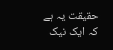حقیقت یہ ہے کہ ایک نیک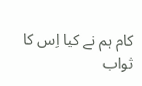کام ہم نے کیا اِس کا ثواب